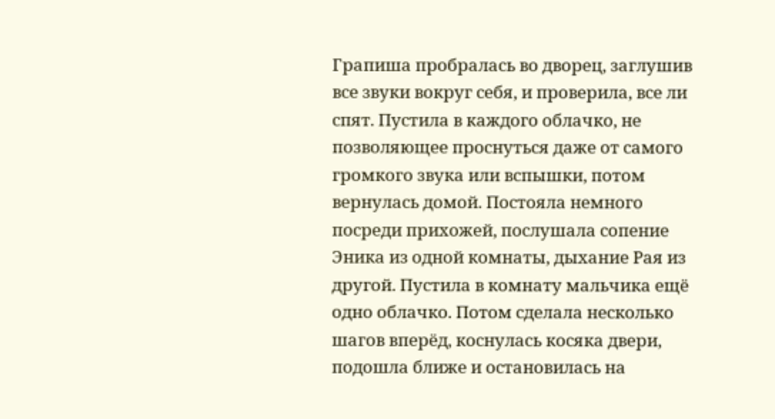Грапиша пробралась во дворец, заглушив все звуки вокруг себя, и проверила, все ли спят. Пустила в каждого облачко, не позволяющее проснуться даже от самого громкого звука или вспышки, потом вернулась домой. Постояла немного посреди прихожей, послушала сопение Эника из одной комнаты, дыхание Рая из другой. Пустила в комнату мальчика ещё одно облачко. Потом сделала несколько шагов вперёд, коснулась косяка двери, подошла ближе и остановилась на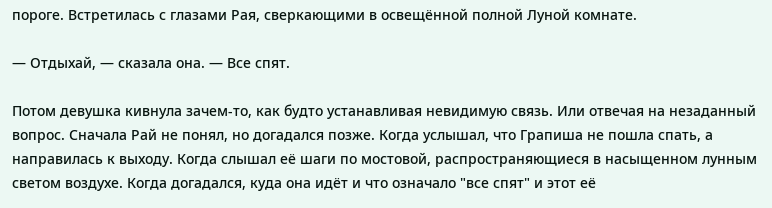пороге. Встретилась с глазами Рая, сверкающими в освещённой полной Луной комнате.

— Отдыхай, — сказала она. — Все спят.

Потом девушка кивнула зачем-то, как будто устанавливая невидимую связь. Или отвечая на незаданный вопрос. Сначала Рай не понял, но догадался позже. Когда услышал, что Грапиша не пошла спать, а направилась к выходу. Когда слышал её шаги по мостовой, распространяющиеся в насыщенном лунным светом воздухе. Когда догадался, куда она идёт и что означало "все спят" и этот её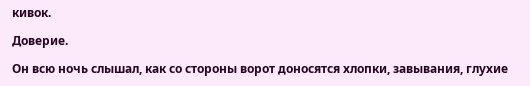кивок.

Доверие.

Он всю ночь слышал, как со стороны ворот доносятся хлопки, завывания, глухие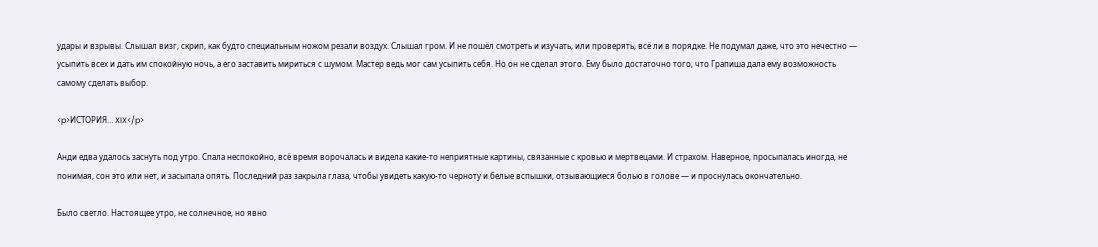удары и взрывы. Слышал визг, скрип, как будто специальным ножом резали воздух. Слышал гром. И не пошёл смотреть и изучать, или проверять, всё ли в порядке. Не подумал даже, что это нечестно — усыпить всех и дать им спокойную ночь, а его заставить мириться с шумом. Мастер ведь мог сам усыпить себя. Но он не сделал этого. Ему было достаточно того, что Грапиша дала ему возможность самому сделать выбор.

<p>ИСТОРИЯ… XIX</p>

Анди едва удалось заснуть под утро. Спала неспокойно, всё время ворочалась и видела какие-то неприятные картины, связанные с кровью и мертвецами. И страхом. Наверное, просыпалась иногда, не понимая, сон это или нет, и засыпала опять. Последний раз закрыла глаза, чтобы увидеть какую-то черноту и белые вспышки, отзывающиеся болью в голове — и проснулась окончательно.

Было светло. Настоящее утро, не солнечное, но явно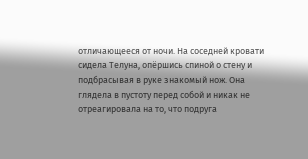отличающееся от ночи. На соседней кровати сидела Телуна, опёршись спиной о стену и подбрасывая в руке знакомый нож. Она глядела в пустоту перед собой и никак не отреагировала на то, что подруга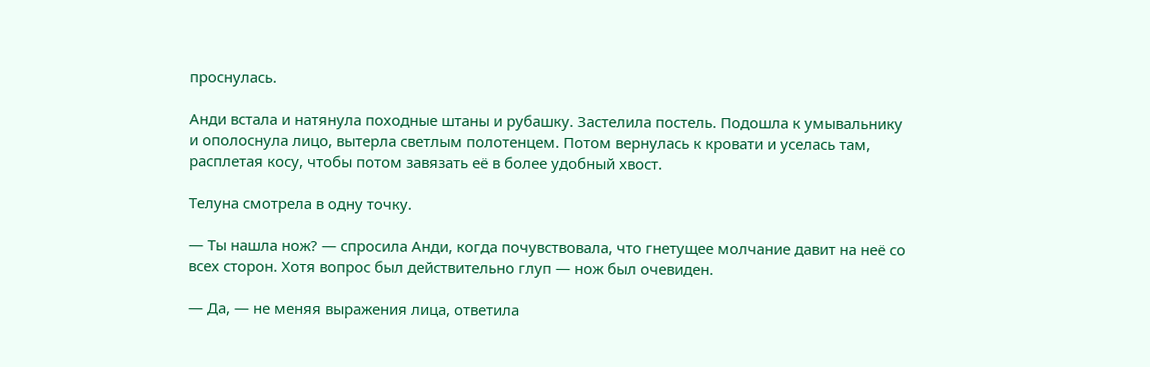проснулась.

Анди встала и натянула походные штаны и рубашку. Застелила постель. Подошла к умывальнику и ополоснула лицо, вытерла светлым полотенцем. Потом вернулась к кровати и уселась там, расплетая косу, чтобы потом завязать её в более удобный хвост.

Телуна смотрела в одну точку.

— Ты нашла нож? — спросила Анди, когда почувствовала, что гнетущее молчание давит на неё со всех сторон. Хотя вопрос был действительно глуп — нож был очевиден.

— Да, — не меняя выражения лица, ответила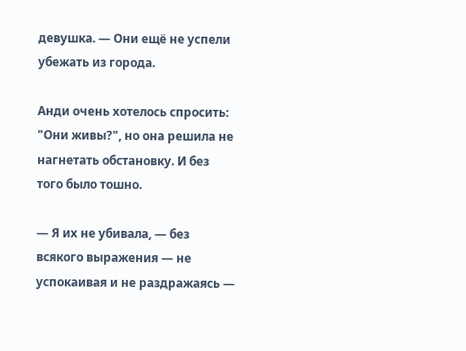девушка. — Они ещё не успели убежать из города.

Анди очень хотелось спросить: "Они живы?", но она решила не нагнетать обстановку. И без того было тошно.

— Я их не убивала, — без всякого выражения — не успокаивая и не раздражаясь —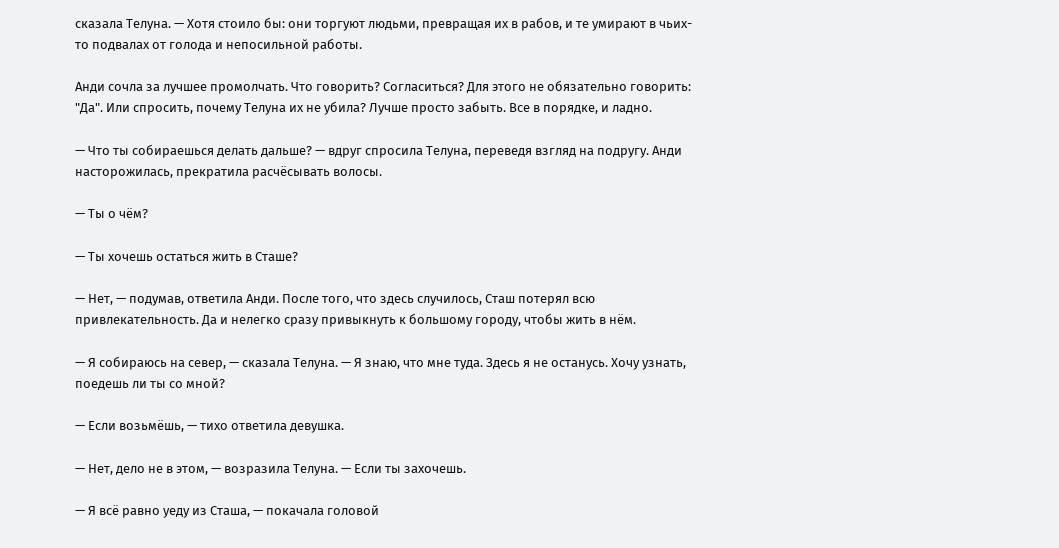сказала Телуна. — Хотя стоило бы: они торгуют людьми, превращая их в рабов, и те умирают в чьих-то подвалах от голода и непосильной работы.

Анди сочла за лучшее промолчать. Что говорить? Согласиться? Для этого не обязательно говорить: "Да". Или спросить, почему Телуна их не убила? Лучше просто забыть. Все в порядке, и ладно.

— Что ты собираешься делать дальше? — вдруг спросила Телуна, переведя взгляд на подругу. Анди насторожилась, прекратила расчёсывать волосы.

— Ты о чём?

— Ты хочешь остаться жить в Сташе?

— Нет, — подумав, ответила Анди. После того, что здесь случилось, Сташ потерял всю привлекательность. Да и нелегко сразу привыкнуть к большому городу, чтобы жить в нём.

— Я собираюсь на север, — сказала Телуна. — Я знаю, что мне туда. Здесь я не останусь. Хочу узнать, поедешь ли ты со мной?

— Если возьмёшь, — тихо ответила девушка.

— Нет, дело не в этом, — возразила Телуна. — Если ты захочешь.

— Я всё равно уеду из Сташа, — покачала головой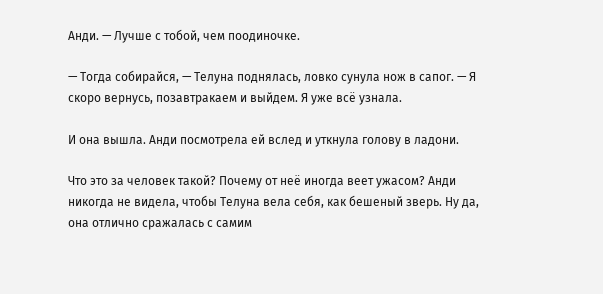Анди. — Лучше с тобой, чем поодиночке.

— Тогда собирайся, — Телуна поднялась, ловко сунула нож в сапог. — Я скоро вернусь, позавтракаем и выйдем. Я уже всё узнала.

И она вышла. Анди посмотрела ей вслед и уткнула голову в ладони.

Что это за человек такой? Почему от неё иногда веет ужасом? Анди никогда не видела, чтобы Телуна вела себя, как бешеный зверь. Ну да, она отлично сражалась с самим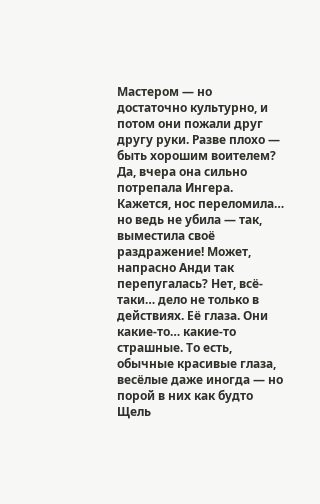Мастером — но достаточно культурно, и потом они пожали друг другу руки. Разве плохо — быть хорошим воителем? Да, вчера она сильно потрепала Ингера. Кажется, нос переломила… но ведь не убила — так, выместила своё раздражение! Может, напрасно Анди так перепугалась? Нет, всё-таки… дело не только в действиях. Её глаза. Они какие-то… какие-то страшные. То есть, обычные красивые глаза, весёлые даже иногда — но порой в них как будто Щель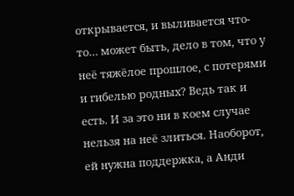открывается, и выливается что-то… может быть, дело в том, что у неё тяжёлое прошлое, с потерями и гибелью родных? Ведь так и есть. И за это ни в коем случае нельзя на неё злиться. Наоборот, ей нужна поддержка, а Анди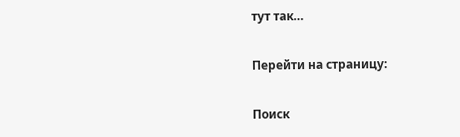тут так…

Перейти на страницу:

Поиск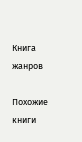Книга жанров

Похожие книги